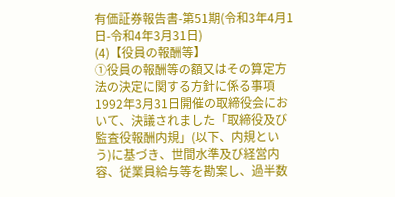有価証券報告書-第51期(令和3年4月1日-令和4年3月31日)
(4)【役員の報酬等】
①役員の報酬等の額又はその算定方法の決定に関する方針に係る事項
1992年3月31日開催の取締役会において、決議されました「取締役及び監査役報酬内規」(以下、内規という)に基づき、世間水準及び経営内容、従業員給与等を勘案し、過半数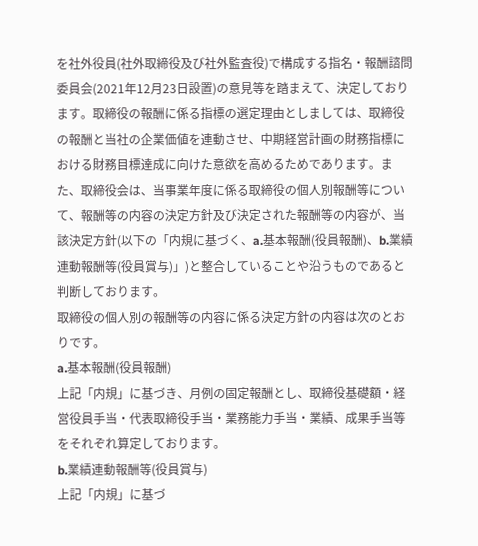を社外役員(社外取締役及び社外監査役)で構成する指名・報酬諮問委員会(2021年12月23日設置)の意見等を踏まえて、決定しております。取締役の報酬に係る指標の選定理由としましては、取締役の報酬と当社の企業価値を連動させ、中期経営計画の財務指標における財務目標達成に向けた意欲を高めるためであります。また、取締役会は、当事業年度に係る取締役の個人別報酬等について、報酬等の内容の決定方針及び決定された報酬等の内容が、当該決定方針(以下の「内規に基づく、a.基本報酬(役員報酬)、b.業績連動報酬等(役員賞与)」)と整合していることや沿うものであると判断しております。
取締役の個人別の報酬等の内容に係る決定方針の内容は次のとおりです。
a.基本報酬(役員報酬)
上記「内規」に基づき、月例の固定報酬とし、取締役基礎額・経営役員手当・代表取締役手当・業務能力手当・業績、成果手当等をそれぞれ算定しております。
b.業績連動報酬等(役員賞与)
上記「内規」に基づ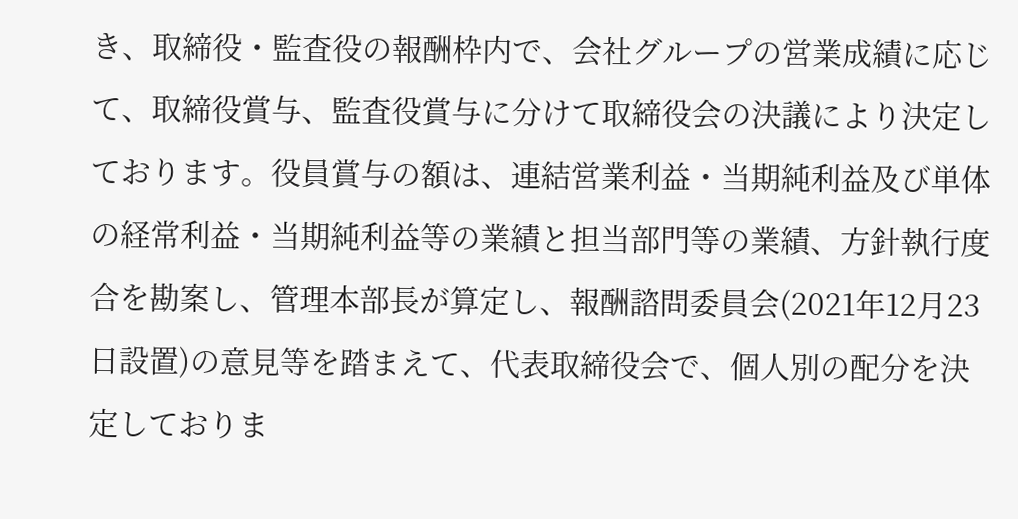き、取締役・監査役の報酬枠内で、会社グループの営業成績に応じて、取締役賞与、監査役賞与に分けて取締役会の決議により決定しております。役員賞与の額は、連結営業利益・当期純利益及び単体の経常利益・当期純利益等の業績と担当部門等の業績、方針執行度合を勘案し、管理本部長が算定し、報酬諮問委員会(2021年12月23日設置)の意見等を踏まえて、代表取締役会で、個人別の配分を決定しておりま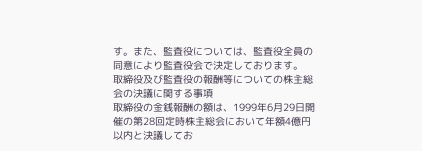す。また、監査役については、監査役全員の同意により監査役会で決定しております。
取締役及び監査役の報酬等についての株主総会の決議に関する事項
取締役の金銭報酬の額は、1999年6月29日開催の第28回定時株主総会において年額4億円以内と決議してお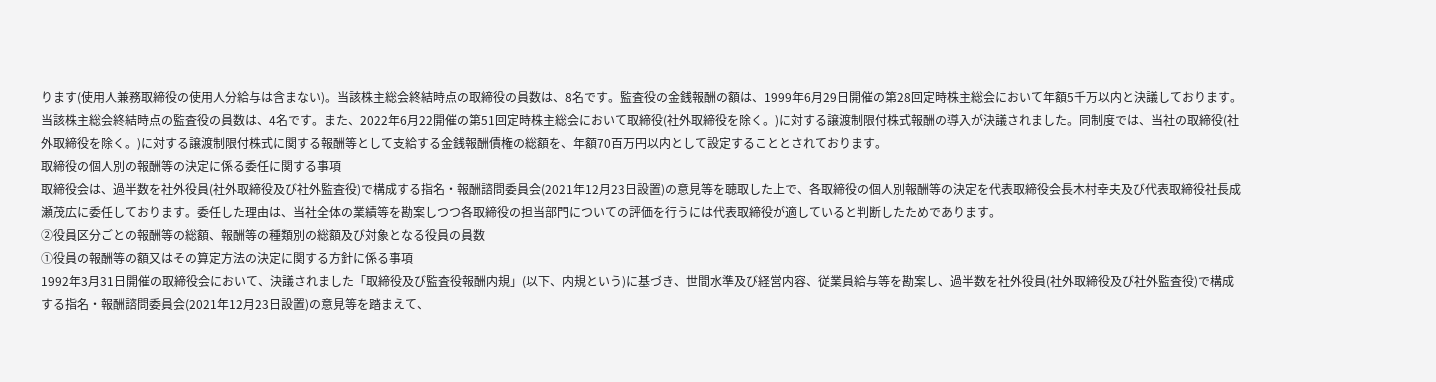ります(使用人兼務取締役の使用人分給与は含まない)。当該株主総会終結時点の取締役の員数は、8名です。監査役の金銭報酬の額は、1999年6月29日開催の第28回定時株主総会において年額5千万以内と決議しております。当該株主総会終結時点の監査役の員数は、4名です。また、2022年6月22開催の第51回定時株主総会において取締役(社外取締役を除く。)に対する譲渡制限付株式報酬の導入が決議されました。同制度では、当社の取締役(社外取締役を除く。)に対する譲渡制限付株式に関する報酬等として支給する金銭報酬債権の総額を、年額70百万円以内として設定することとされております。
取締役の個人別の報酬等の決定に係る委任に関する事項
取締役会は、過半数を社外役員(社外取締役及び社外監査役)で構成する指名・報酬諮問委員会(2021年12月23日設置)の意見等を聴取した上で、各取締役の個人別報酬等の決定を代表取締役会長木村幸夫及び代表取締役社長成瀬茂広に委任しております。委任した理由は、当社全体の業績等を勘案しつつ各取締役の担当部門についての評価を行うには代表取締役が適していると判断したためであります。
②役員区分ごとの報酬等の総額、報酬等の種類別の総額及び対象となる役員の員数
①役員の報酬等の額又はその算定方法の決定に関する方針に係る事項
1992年3月31日開催の取締役会において、決議されました「取締役及び監査役報酬内規」(以下、内規という)に基づき、世間水準及び経営内容、従業員給与等を勘案し、過半数を社外役員(社外取締役及び社外監査役)で構成する指名・報酬諮問委員会(2021年12月23日設置)の意見等を踏まえて、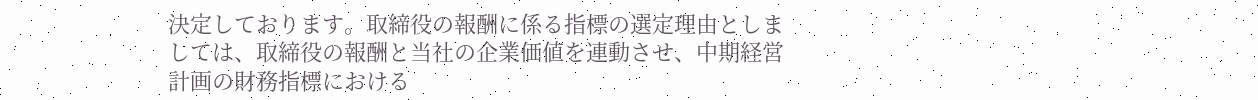決定しております。取締役の報酬に係る指標の選定理由としましては、取締役の報酬と当社の企業価値を連動させ、中期経営計画の財務指標における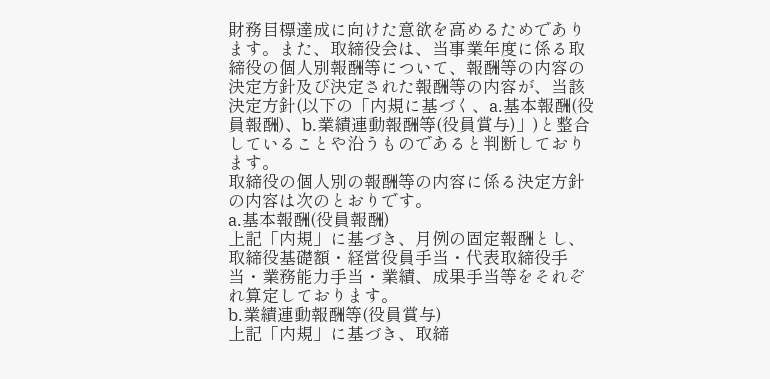財務目標達成に向けた意欲を高めるためであります。また、取締役会は、当事業年度に係る取締役の個人別報酬等について、報酬等の内容の決定方針及び決定された報酬等の内容が、当該決定方針(以下の「内規に基づく、a.基本報酬(役員報酬)、b.業績連動報酬等(役員賞与)」)と整合していることや沿うものであると判断しております。
取締役の個人別の報酬等の内容に係る決定方針の内容は次のとおりです。
a.基本報酬(役員報酬)
上記「内規」に基づき、月例の固定報酬とし、取締役基礎額・経営役員手当・代表取締役手当・業務能力手当・業績、成果手当等をそれぞれ算定しております。
b.業績連動報酬等(役員賞与)
上記「内規」に基づき、取締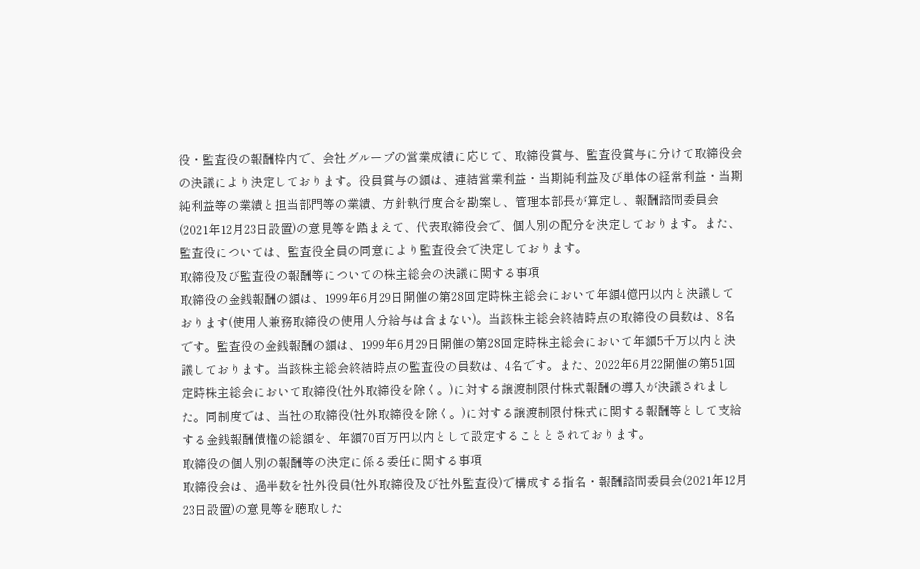役・監査役の報酬枠内で、会社グループの営業成績に応じて、取締役賞与、監査役賞与に分けて取締役会の決議により決定しております。役員賞与の額は、連結営業利益・当期純利益及び単体の経常利益・当期純利益等の業績と担当部門等の業績、方針執行度合を勘案し、管理本部長が算定し、報酬諮問委員会(2021年12月23日設置)の意見等を踏まえて、代表取締役会で、個人別の配分を決定しております。また、監査役については、監査役全員の同意により監査役会で決定しております。
取締役及び監査役の報酬等についての株主総会の決議に関する事項
取締役の金銭報酬の額は、1999年6月29日開催の第28回定時株主総会において年額4億円以内と決議しております(使用人兼務取締役の使用人分給与は含まない)。当該株主総会終結時点の取締役の員数は、8名です。監査役の金銭報酬の額は、1999年6月29日開催の第28回定時株主総会において年額5千万以内と決議しております。当該株主総会終結時点の監査役の員数は、4名です。また、2022年6月22開催の第51回定時株主総会において取締役(社外取締役を除く。)に対する譲渡制限付株式報酬の導入が決議されました。同制度では、当社の取締役(社外取締役を除く。)に対する譲渡制限付株式に関する報酬等として支給する金銭報酬債権の総額を、年額70百万円以内として設定することとされております。
取締役の個人別の報酬等の決定に係る委任に関する事項
取締役会は、過半数を社外役員(社外取締役及び社外監査役)で構成する指名・報酬諮問委員会(2021年12月23日設置)の意見等を聴取した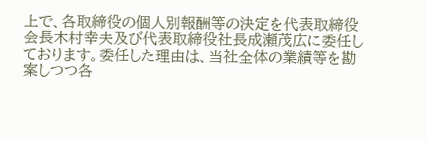上で、各取締役の個人別報酬等の決定を代表取締役会長木村幸夫及び代表取締役社長成瀬茂広に委任しております。委任した理由は、当社全体の業績等を勘案しつつ各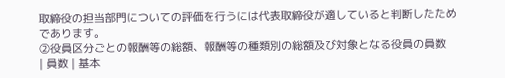取締役の担当部門についての評価を行うには代表取締役が適していると判断したためであります。
②役員区分ごとの報酬等の総額、報酬等の種類別の総額及び対象となる役員の員数
| 員数 | 基本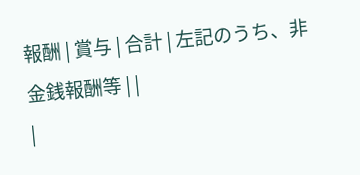報酬 | 賞与 | 合計 | 左記のうち、非金銭報酬等 | |
|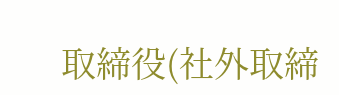取締役(社外取締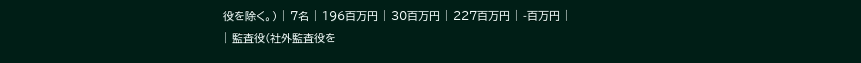役を除く。) | 7名 | 196百万円 | 30百万円 | 227百万円 | -百万円 |
| 監査役(社外監査役を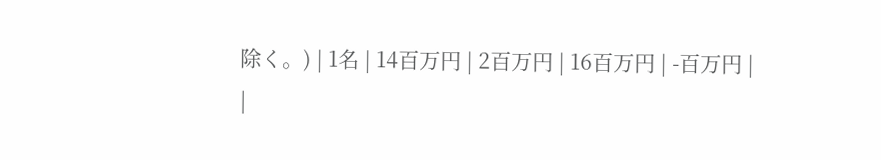除く。) | 1名 | 14百万円 | 2百万円 | 16百万円 | -百万円 |
|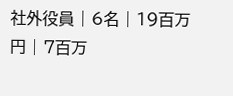社外役員 | 6名 | 19百万円 | 7百万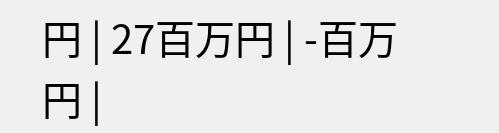円 | 27百万円 | -百万円 |